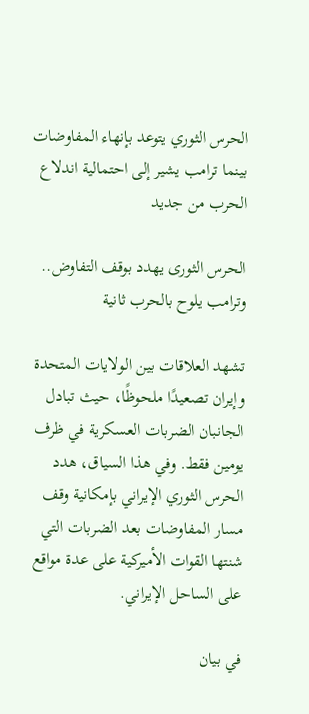الحرس الثوري يتوعد بإنهاء المفاوضات بينما ترامب يشير إلى احتمالية اندلاع الحرب من جديد

الحرس الثورى يهدد بوقف التفاوض.. وترامب يلوح بالحرب ثانية

تشهد العلاقات بين الولايات المتحدة وإيران تصعيدًا ملحوظًا، حيث تبادل الجانبان الضربات العسكرية في ظرف يومين فقط. وفي هذا السياق، هدد الحرس الثوري الإيراني بإمكانية وقف مسار المفاوضات بعد الضربات التي شنتها القوات الأميركية على عدة مواقع على الساحل الإيراني.

في بيان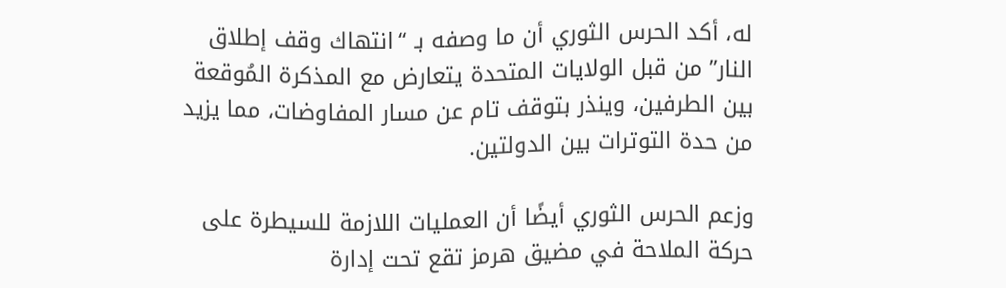له، أكد الحرس الثوري أن ما وصفه بـ “انتهاك وقف إطلاق النار” من قبل الولايات المتحدة يتعارض مع المذكرة المُوقعة بين الطرفين، وينذر بتوقف تام عن مسار المفاوضات، مما يزيد من حدة التوترات بين الدولتين.

وزعم الحرس الثوري أيضًا أن العمليات اللازمة للسيطرة على حركة الملاحة في مضيق هرمز تقع تحت إدارة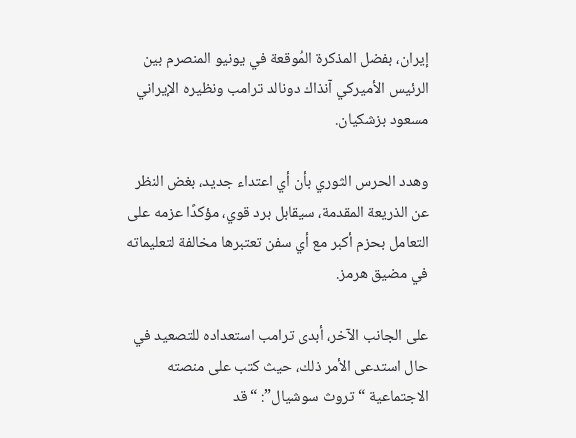إيران، بفضل المذكرة المُوقعة في يونيو المنصرم بين الرئيس الأميركي آنذاك دونالد ترامب ونظيره الإيراني مسعود بزشكيان.

وهدد الحرس الثوري بأن أي اعتداء جديد، بغض النظر عن الذريعة المقدمة، سيقابل برد قوي، مؤكدًا عزمه على التعامل بحزم أكبر مع أي سفن تعتبرها مخالفة لتعليماته في مضيق هرمز.

على الجانب الآخر، أبدى ترامب استعداده للتصعيد في حال استدعى الأمر ذلك، حيث كتب على منصته الاجتماعية “تروث سوشيال”: “قد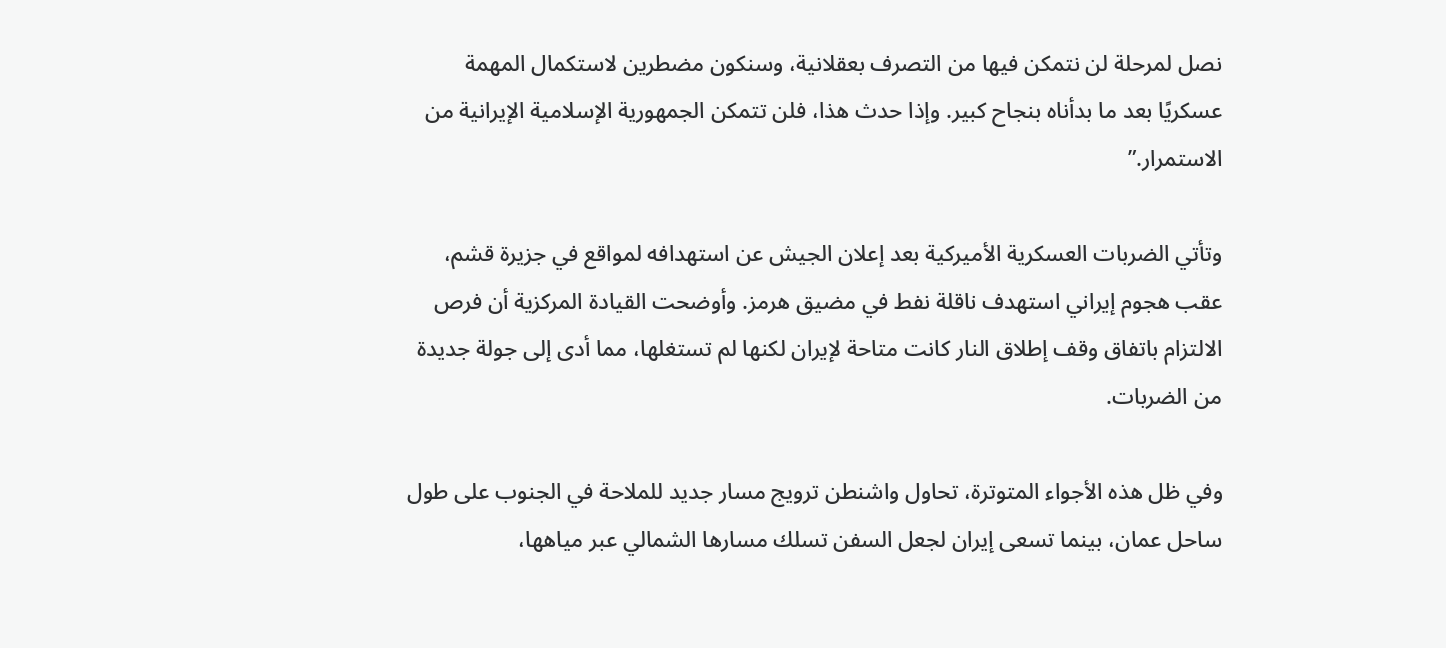نصل لمرحلة لن نتمكن فيها من التصرف بعقلانية، وسنكون مضطرين لاستكمال المهمة عسكريًا بعد ما بدأناه بنجاح كبير. وإذا حدث هذا، فلن تتمكن الجمهورية الإسلامية الإيرانية من الاستمرار.”

وتأتي الضربات العسكرية الأميركية بعد إعلان الجيش عن استهدافه لمواقع في جزيرة قشم، عقب هجوم إيراني استهدف ناقلة نفط في مضيق هرمز. وأوضحت القيادة المركزية أن فرص الالتزام باتفاق وقف إطلاق النار كانت متاحة لإيران لكنها لم تستغلها، مما أدى إلى جولة جديدة من الضربات.

وفي ظل هذه الأجواء المتوترة، تحاول واشنطن ترويج مسار جديد للملاحة في الجنوب على طول ساحل عمان، بينما تسعى إيران لجعل السفن تسلك مسارها الشمالي عبر مياهها،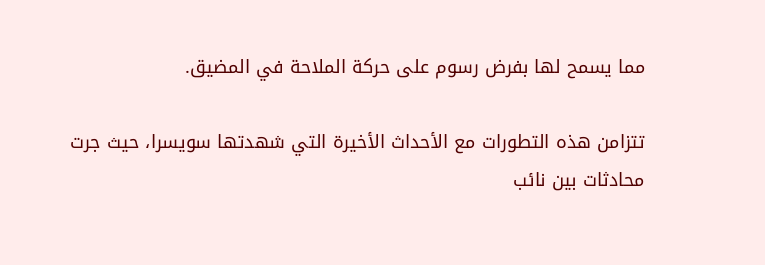مما يسمح لها بفرض رسوم على حركة الملاحة في المضيق.

تتزامن هذه التطورات مع الأحداث الأخيرة التي شهدتها سويسرا، حيث جرت محادثات بين نائب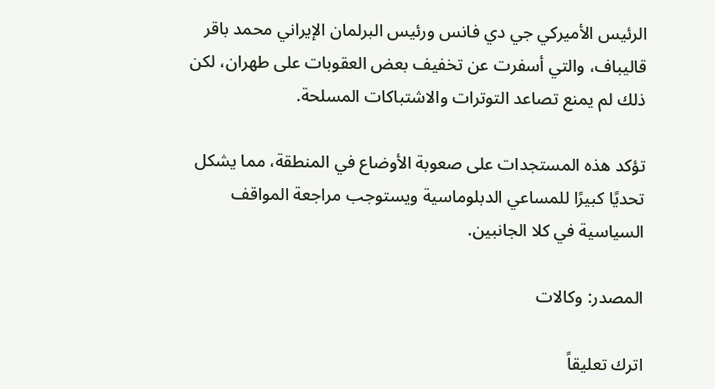الرئيس الأميركي جي دي فانس ورئيس البرلمان الإيراني محمد باقر قاليباف، والتي أسفرت عن تخفيف بعض العقوبات على طهران، لكن ذلك لم يمنع تصاعد التوترات والاشتباكات المسلحة.

تؤكد هذه المستجدات على صعوبة الأوضاع في المنطقة، مما يشكل تحديًا كبيرًا للمساعي الدبلوماسية ويستوجب مراجعة المواقف السياسية في كلا الجانبين.

المصدر: وكالات

اترك تعليقاً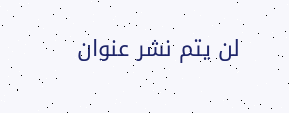لن يتم نشر عنوان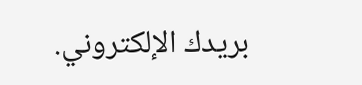بريدك الإلكتروني.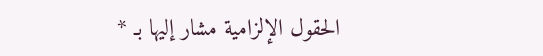الحقول الإلزامية مشار إليها بـ *